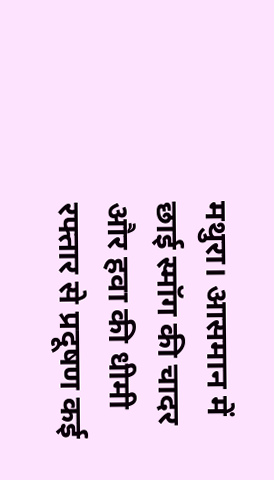मथुरा। आसमान में छाई स्मॉग की चादर और हवा की धीमी रफ्तार से प्रदूषण कई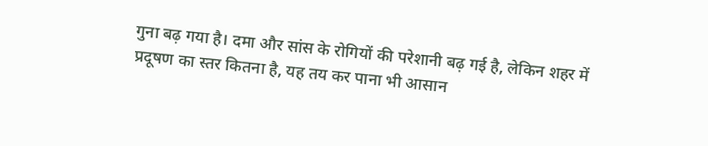गुना बढ़ गया है। दमा और सांस के रोगियों की परेशानी बढ़ गई है, लेकिन शहर में प्रदूषण का स्तर कितना है, यह तय कर पाना भी आसान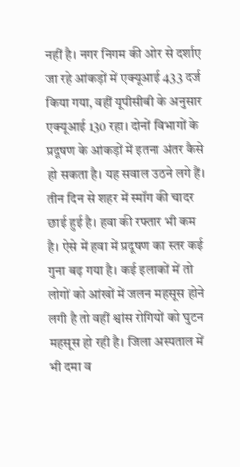नहीं है। नगर निगम की ओर से दर्शाए जा रहे आंकड़ों में एक्यूआई 433 दर्ज किया गया, वहीं यूपीसीबी के अनुसार एक्यूआई 130 रहा। दोनों विभागों के प्रदूषण के आंकड़ों में इतना अंतर कैसे हो सकता है। यह सवाल उठने लगे हैं।
तीन दिन से शहर में स्मॉग की चादर छाई हुई है। हवा की रफ्तार भी कम है। ऐसे में हवा में प्रदूषण का स्तर कई गुना बढ़ गया है। कई इलाकों में तो लोगों को आंखों में जलन महसूस होने लगी है तो वहीं श्वांस रोगियों को घुटन महसूस हो रही है। जिला अस्पताल में भी दमा व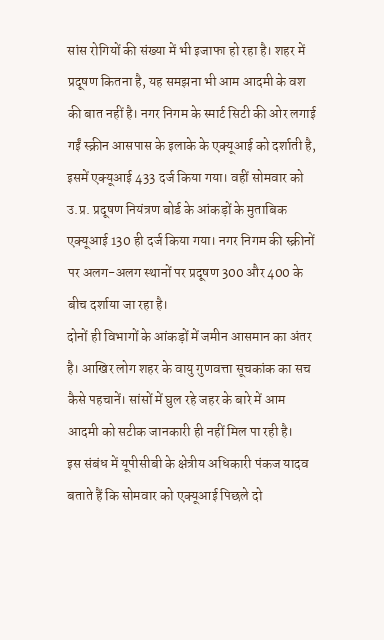सांस रोगियों की संख्या में भी इजाफा हो रहा है। शहर में प्रदूषण कितना है, यह समझना भी आम आदमी के वश की बात नहीं है। नगर निगम के स्मार्ट सिटी की ओर लगाई गईं स्क्रीन आसपास के इलाके के एक्यूआई को दर्शाती है, इसमें एक्यूआई 433 दर्ज किया गया। वहीं सोमवार को उ.प्र. प्रदूषण नियंत्रण बोर्ड के आंकड़ों के मुताबिक एक्यूआई 130 ही दर्ज किया गया। नगर निगम की स्क्रीनों पर अलग-अलग स्थानों पर प्रदूषण 300 और 400 के बीच दर्शाया जा रहा है।
दोनों ही विभागों के आंकड़ों में जमीन आसमान का अंतर है। आखिर लोग शहर के वायु गुणवत्ता सूचकांक का सच कैसे पहचानें। सांसों में घुल रहे जहर के बारे में आम आदमी को सटीक जानकारी ही नहीं मिल पा रही है।
इस संबंध में यूपीसीबी के क्षेत्रीय अधिकारी पंकज यादव बताते हैं कि सोमवार को एक्यूआई पिछले दो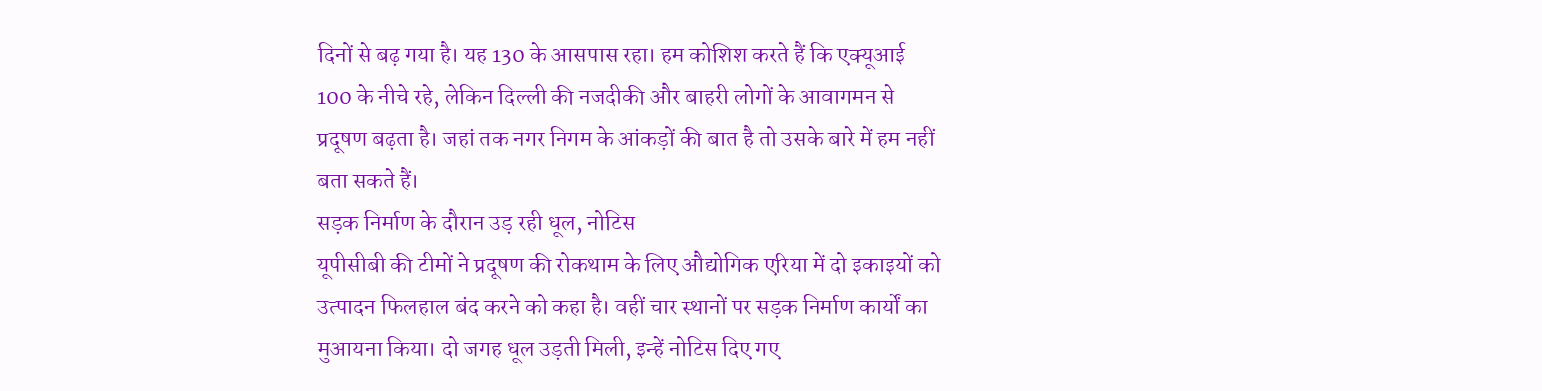दिनों से बढ़ गया है। यह 130 के आसपास रहा। हम कोशिश करते हैं कि एक्यूआई 100 के नीचे रहे, लेकिन दिल्ली की नजदीकी और बाहरी लोगों के आवागमन से प्रदूषण बढ़ता है। जहां तक नगर निगम के आंकड़ों की बात है तो उसके बारे में हम नहीं बता सकते हैं।
सड़क निर्माण के दौरान उड़ रही धूल, नोटिस
यूपीसीबी की टीमों ने प्रदूषण की रोकथाम के लिए औद्योगिक एरिया में दो इकाइयों को उत्पादन फिलहाल बंद करने को कहा है। वहीं चार स्थानों पर सड़क निर्माण कार्यों का मुआयना किया। दो जगह धूल उड़ती मिली, इन्हें नोटिस दिए गए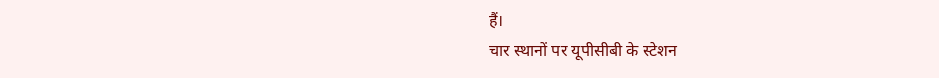हैं।
चार स्थानों पर यूपीसीबी के स्टेशन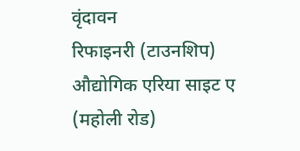वृंदावन
रिफाइनरी (टाउनशिप)
औद्योगिक एरिया साइट ए (महोली रोड)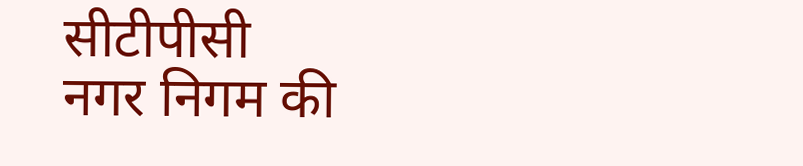सीटीपीसी
नगर निगम की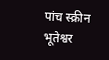पांच स्क्रीन
भूतेश्वर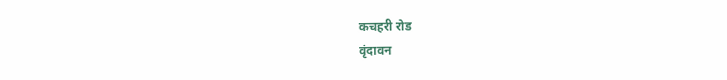कचहरी रोड
वृंदावन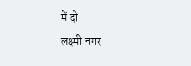में दो
लक्ष्मी नगर